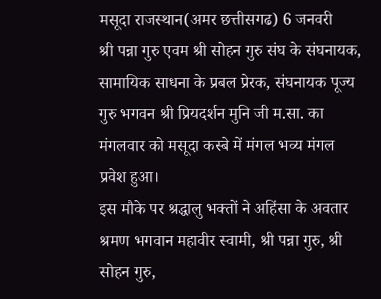मसूदा राजस्थान(अमर छत्तीसगढ) 6 जनवरी
श्री पन्ना गुरु एवम श्री सोहन गुरु संघ के संघनायक, सामायिक साधना के प्रबल प्रेरक, संघनायक पूज्य गुरु भगवन श्री प्रियदर्शन मुनि जी म.सा. का मंगलवार को मसूदा कस्बे में मंगल भव्य मंगल प्रवेश हुआ।
इस मौके पर श्रद्धालु भक्तों ने अहिंसा के अवतार श्रमण भगवान महावीर स्वामी, श्री पन्ना गुरु, श्री सोहन गुरु,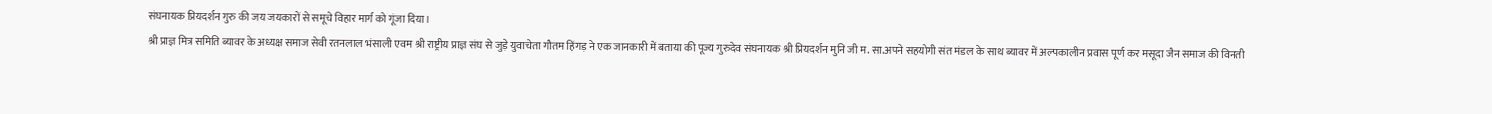संघनायक प्रियदर्शन गुरु की जय जयकारों से समूचे विहार मार्ग को गूंजा दिया।
श्री प्राज्ञ मित्र समिति ब्यावर के अध्यक्ष समाज सेवी रतनलाल भंसाली एवम श्री राष्ट्रीय प्राज्ञ संघ से जुड़े युवाचेता गौतम हिंगड़ ने एक जानकारी में बताया की पूज्य गुरुदेव संघनायक श्री प्रियदर्शन मुनि जी म. सा.अपने सहयोगी संत मंडल के साथ ब्यावर में अल्पकालीन प्रवास पूर्ण कर मसूदा जैन समाज की विनती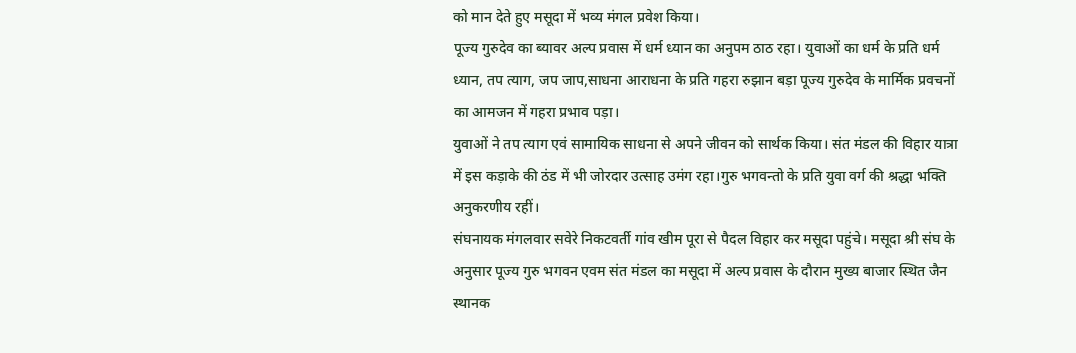को मान देते हुए मसूदा में भव्य मंगल प्रवेश किया।
पूज्य गुरुदेव का ब्यावर अल्प प्रवास में धर्म ध्यान का अनुपम ठाठ रहा। युवाओं का धर्म के प्रति धर्म ध्यान, तप त्याग, जप जाप,साधना आराधना के प्रति गहरा रुझान बड़ा पूज्य गुरुदेव के मार्मिक प्रवचनों का आमजन में गहरा प्रभाव पड़ा।
युवाओं ने तप त्याग एवं सामायिक साधना से अपने जीवन को सार्थक किया। संत मंडल की विहार यात्रा में इस कड़ाके की ठंड में भी जोरदार उत्साह उमंग रहा।गुरु भगवन्तो के प्रति युवा वर्ग की श्रद्धा भक्ति अनुकरणीय रहीं।
संघनायक मंगलवार सवेरे निकटवर्ती गांव खीम पूरा से पैदल विहार कर मसूदा पहुंचे। मसूदा श्री संघ के अनुसार पूज्य गुरु भगवन एवम संत मंडल का मसूदा में अल्प प्रवास के दौरान मुख्य बाजार स्थित जैन स्थानक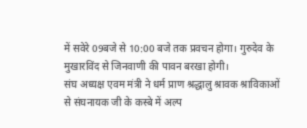में सवेरे 09बजे से 10:00 बजे तक प्रवचन होगा। गुरुदेव के मुखारविंद से जिनवाणी की पावन बरखा होगी।
संघ अध्यक्ष एवम मंत्री ने धर्म प्राण श्रद्धालु श्रावक श्राविकाओं से संघनायक जी के कस्बे में अल्प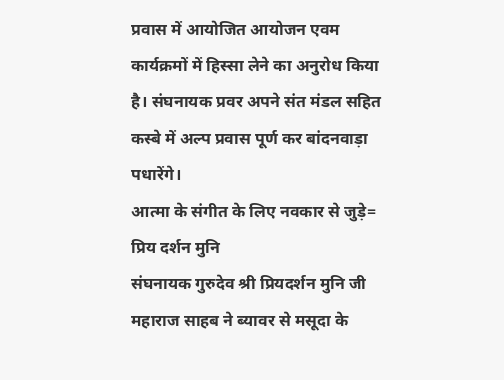प्रवास में आयोजित आयोजन एवम कार्यक्रमों में हिस्सा लेने का अनुरोध किया है। संघनायक प्रवर अपने संत मंडल सहित कस्बे में अल्प प्रवास पूर्ण कर बांदनवाड़ा पधारेंगे।
आत्मा के संगीत के लिए नवकार से जुड़े= प्रिय दर्शन मुनि
संघनायक गुरुदेव श्री प्रियदर्शन मुनि जी महाराज साहब ने ब्यावर से मसूदा के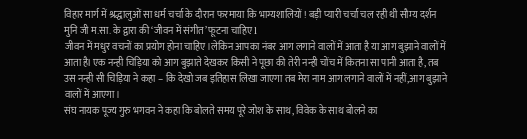विहार मार्ग में श्रद्धालुओं सा धर्म चर्चा के दौरान फरमाया कि भाग्यशालियों ! बड़ी प्यारी चर्चा चल रही थी सौम्य दर्शन मुनि जी म.सा. के द्वारा की ‘जीवन में संगीत’ फूटना चाहिए l
जीवन में मधुर वचनों का प्रयोग होना चाहिए।लेकिन आपका नंबर आग लगाने वालों में आता है या आग बुझाने वालों में आता हैl एक नन्ही चिड़िया को आग बुझाते देखकर किसी ने पूछा की तेरी नन्ही चोंच में कितना सा पानी आता है, तब उस नन्ही सी चिड़िया ने कहा – कि देखो जब इतिहास लिखा जाएगा तब मेरा नाम आग लगाने वालों में नहीं,आग बुझाने वालों में आएगा।
संघ नायक पूज्य गुरु भगवन ने कहा कि बोलते समय पूरे जोश के साथ, विवेक के साथ बोलने का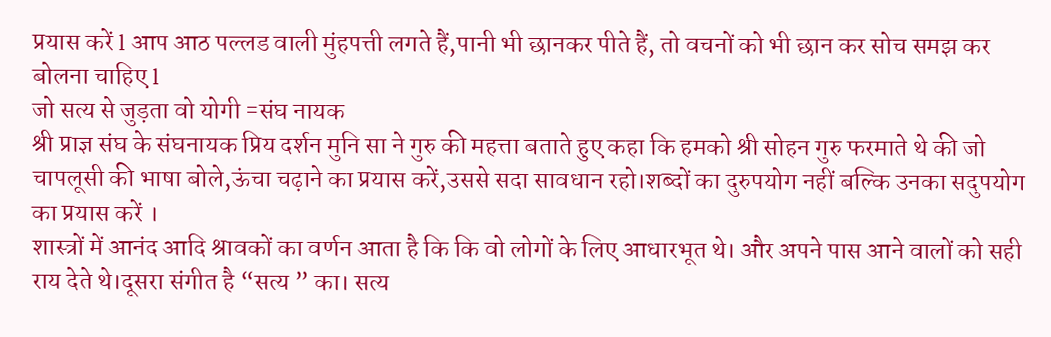प्रयास करें l आप आठ पल्लड वाली मुंहपत्ती लगते हैं,पानी भी छानकर पीते हैं, तो वचनों को भी छान कर सोच समझ कर बोलना चाहिए l
जो सत्य से जुड़ता वो योगी =संघ नायक
श्री प्राज्ञ संघ के संघनायक प्रिय दर्शन मुनि सा ने गुरु की महत्ता बताते हुए कहा कि हमको श्री सोहन गुरु फरमाते थे की जो चापलूसी की भाषा बोले,ऊंचा चढ़ाने का प्रयास करें,उससे सदा सावधान रहो।शब्दों का दुरुपयोग नहीं बल्कि उनका सदुपयोग का प्रयास करें ।
शास्त्रों में आनंद आदि श्रावकों का वर्णन आता है कि कि वो लोगों के लिए आधारभूत थे। और अपने पास आने वालों को सही राय देते थे।दूसरा संगीत है “सत्य ” का। सत्य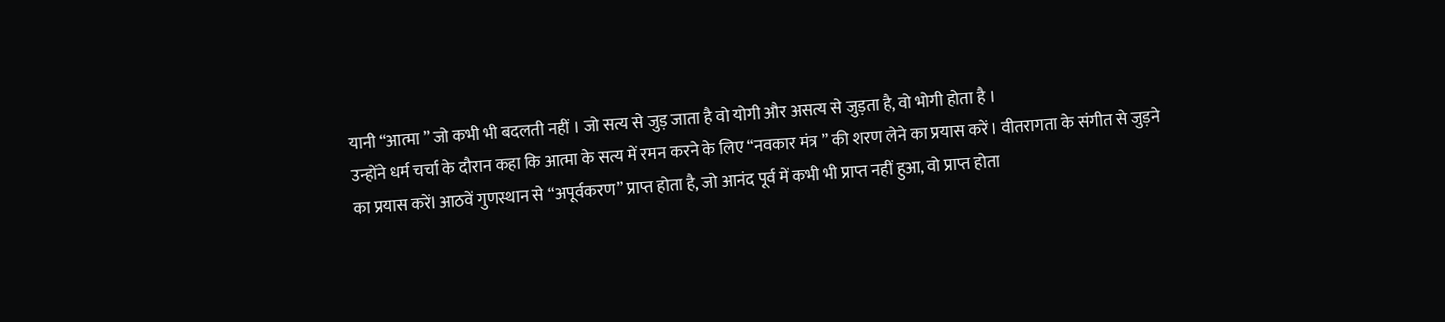यानी “आत्मा ” जो कभी भी बदलती नहीं । जो सत्य से जुड़ जाता है वो योगी और असत्य से जुड़ता है, वो भोगी होता है ।
उन्होंने धर्म चर्चा के दौरान कहा कि आत्मा के सत्य में रमन करने के लिए “नवकार मंत्र ” की शरण लेने का प्रयास करें। वीतरागता के संगीत से जुड़ने का प्रयास करेंl आठवें गुणस्थान से “अपूर्वकरण” प्राप्त होता है, जो आनंद पूर्व में कभी भी प्राप्त नहीं हुआ, वो प्राप्त होता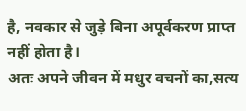है, नवकार से जुड़े बिना अपूर्वकरण प्राप्त नहीं होता है।
अतः अपने जीवन में मधुर वचनों का,सत्य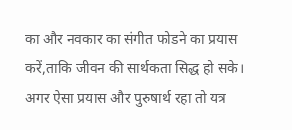का और नवकार का संगीत फोडने का प्रयास करें,ताकि जीवन की सार्थकता सिद्ध हो सके। अगर ऐसा प्रयास और पुरुषार्थ रहा तो यत्र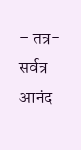– तत्र- सर्वत्र आनंद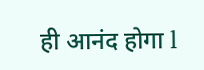ही आनंद होगा l